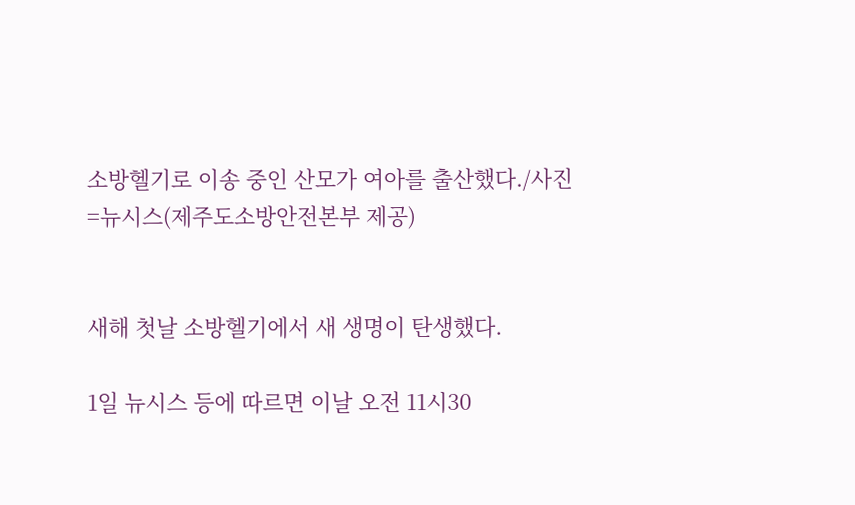소방헬기로 이송 중인 산모가 여아를 출산했다./사진=뉴시스(제주도소방안전본부 제공)


새해 첫날 소방헬기에서 새 생명이 탄생했다.

1일 뉴시스 등에 따르면 이날 오전 11시30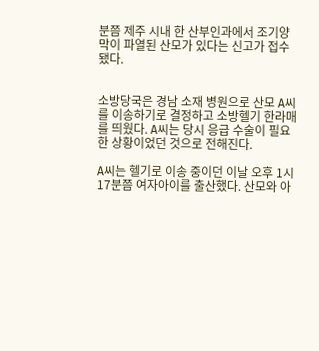분쯤 제주 시내 한 산부인과에서 조기양막이 파열된 산모가 있다는 신고가 접수됐다.


소방당국은 경남 소재 병원으로 산모 A씨를 이송하기로 결정하고 소방헬기 한라매를 띄웠다. A씨는 당시 응급 수술이 필요한 상황이었던 것으로 전해진다.

A씨는 헬기로 이송 중이던 이날 오후 1시17분쯤 여자아이를 출산했다. 산모와 아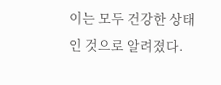이는 모두 건강한 상태인 것으로 알려졌다.